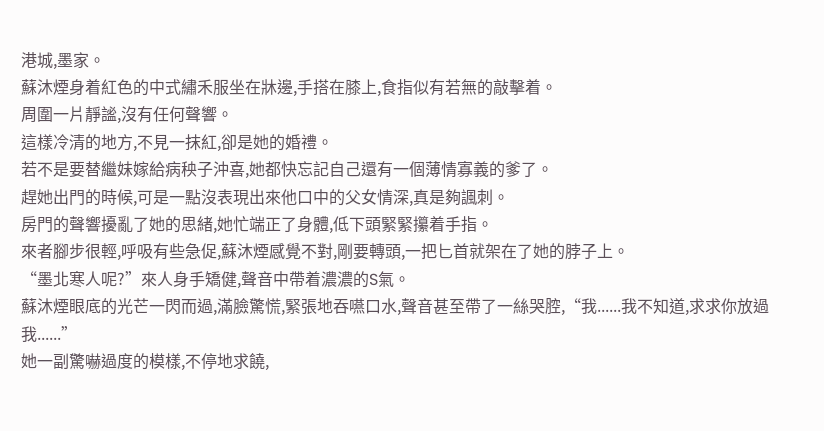港城,墨家。
蘇沐煙身着紅色的中式繡禾服坐在牀邊,手搭在膝上,食指似有若無的敲擊着。
周圍一片靜謐,沒有任何聲響。
這樣冷清的地方,不見一抹紅,卻是她的婚禮。
若不是要替繼妹嫁給病秧子沖喜,她都快忘記自己還有一個薄情寡義的爹了。
趕她出門的時候,可是一點沒表現出來他口中的父女情深,真是夠諷刺。
房門的聲響擾亂了她的思緒,她忙端正了身體,低下頭緊緊攥着手指。
來者腳步很輕,呼吸有些急促,蘇沐煙感覺不對,剛要轉頭,一把匕首就架在了她的脖子上。
“墨北寒人呢?”來人身手矯健,聲音中帶着濃濃的S氣。
蘇沐煙眼底的光芒一閃而過,滿臉驚慌,緊張地吞嚥口水,聲音甚至帶了一絲哭腔,“我......我不知道,求求你放過我......”
她一副驚嚇過度的模樣,不停地求饒,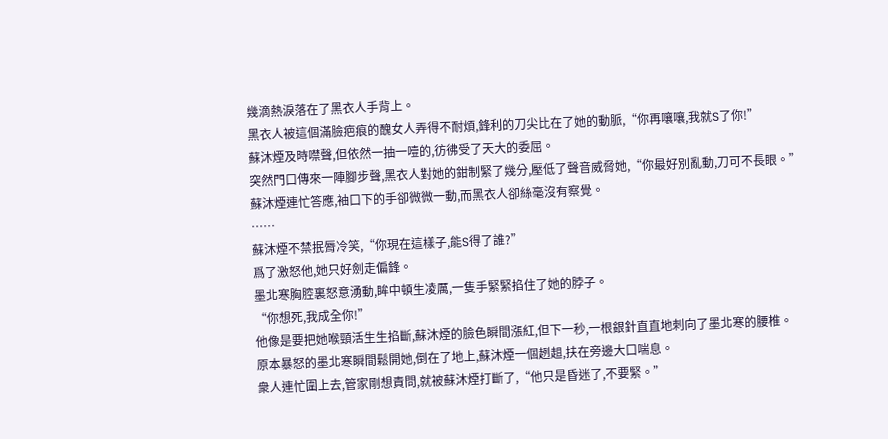幾滴熱淚落在了黑衣人手背上。
黑衣人被這個滿臉疤痕的醜女人弄得不耐煩,鋒利的刀尖比在了她的動脈,“你再嚷嚷,我就S了你!”
蘇沐煙及時噤聲,但依然一抽一噎的,彷彿受了天大的委屈。
突然門口傳來一陣腳步聲,黑衣人對她的鉗制緊了幾分,壓低了聲音威脅她,“你最好別亂動,刀可不長眼。”
蘇沐煙連忙答應,袖口下的手卻微微一動,而黑衣人卻絲毫沒有察覺。
……
蘇沐煙不禁抿脣冷笑,“你現在這樣子,能S得了誰?”
爲了激怒他,她只好劍走偏鋒。
墨北寒胸腔裏怒意湧動,眸中頓生凌厲,一隻手緊緊掐住了她的脖子。
“你想死,我成全你!”
他像是要把她喉頸活生生掐斷,蘇沐煙的臉色瞬間漲紅,但下一秒,一根銀針直直地刺向了墨北寒的腰椎。
原本暴怒的墨北寒瞬間鬆開她,倒在了地上,蘇沐煙一個趔趄,扶在旁邊大口喘息。
衆人連忙圍上去,管家剛想責問,就被蘇沐煙打斷了,“他只是昏迷了,不要緊。”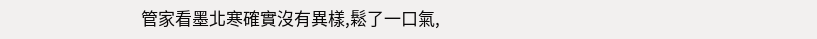管家看墨北寒確實沒有異樣,鬆了一口氣,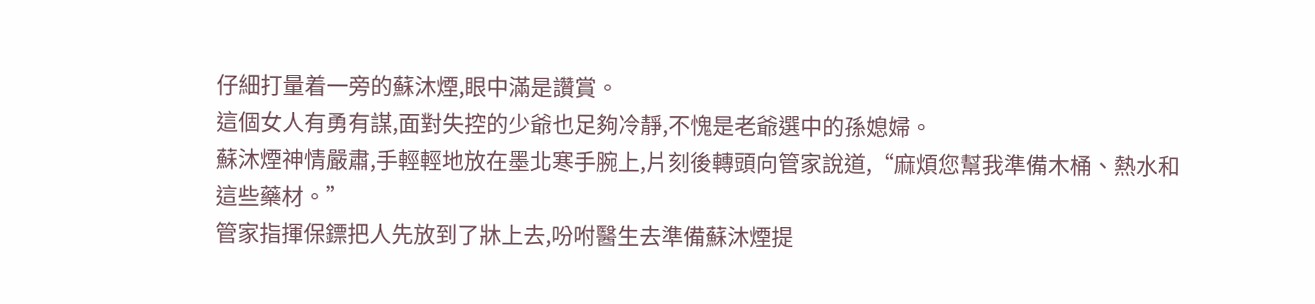仔細打量着一旁的蘇沐煙,眼中滿是讚賞。
這個女人有勇有謀,面對失控的少爺也足夠冷靜,不愧是老爺選中的孫媳婦。
蘇沐煙神情嚴肅,手輕輕地放在墨北寒手腕上,片刻後轉頭向管家說道,“麻煩您幫我準備木桶、熱水和這些藥材。”
管家指揮保鏢把人先放到了牀上去,吩咐醫生去準備蘇沐煙提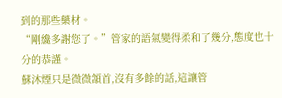到的那些藥材。
“剛纔多謝您了。”管家的語氣變得柔和了幾分,態度也十分的恭謹。
蘇沐煙只是微微頷首,沒有多餘的話,這讓管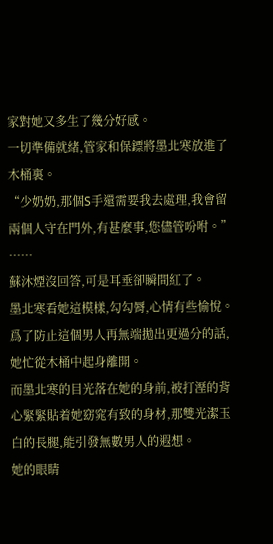家對她又多生了幾分好感。
一切準備就緒,管家和保鏢將墨北寒放進了木桶裏。
“少奶奶,那個S手還需要我去處理,我會留兩個人守在門外,有甚麼事,您儘管吩咐。”
……
蘇沐煙沒回答,可是耳垂卻瞬間紅了。
墨北寒看她這模樣,勾勾脣,心情有些愉悅。
爲了防止這個男人再無端拋出更過分的話,她忙從木桶中起身離開。
而墨北寒的目光落在她的身前,被打溼的背心緊緊貼着她窈窕有致的身材,那雙光潔玉白的長腿,能引發無數男人的遐想。
她的眼睛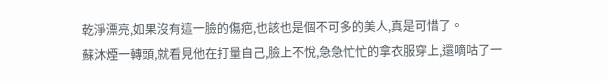乾淨漂亮,如果沒有這一臉的傷疤,也該也是個不可多的美人,真是可惜了。
蘇沐煙一轉頭,就看見他在打量自己,臉上不悅,急急忙忙的拿衣服穿上,還嘀咕了一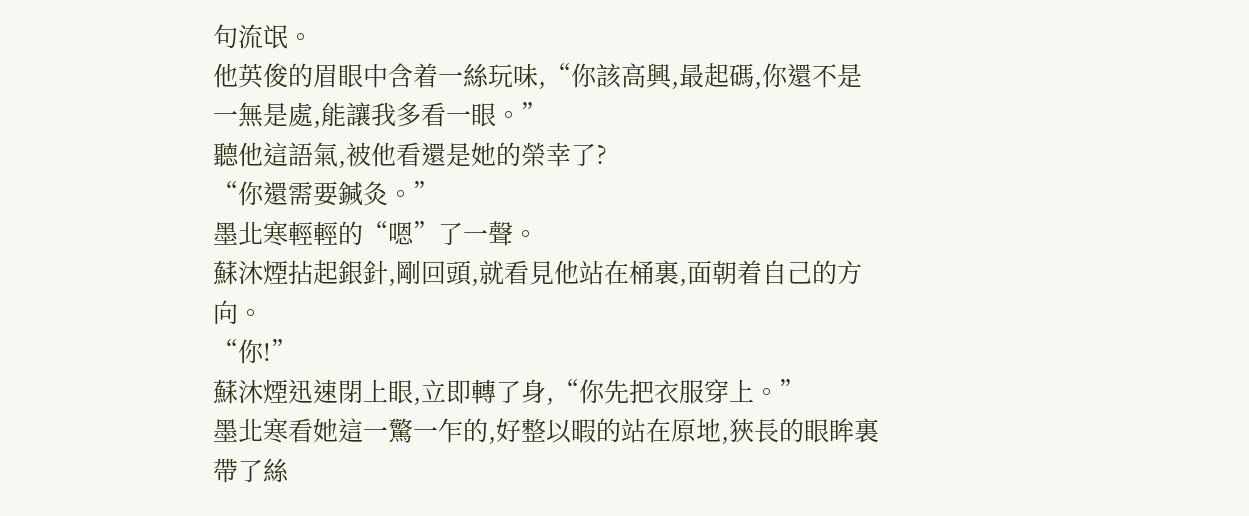句流氓。
他英俊的眉眼中含着一絲玩味,“你該高興,最起碼,你還不是一無是處,能讓我多看一眼。”
聽他這語氣,被他看還是她的榮幸了?
“你還需要鍼灸。”
墨北寒輕輕的“嗯”了一聲。
蘇沐煙拈起銀針,剛回頭,就看見他站在桶裏,面朝着自己的方向。
“你!”
蘇沐煙迅速閉上眼,立即轉了身,“你先把衣服穿上。”
墨北寒看她這一驚一乍的,好整以暇的站在原地,狹長的眼眸裏帶了絲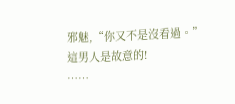邪魅,“你又不是沒看過。”
這男人是故意的!
……